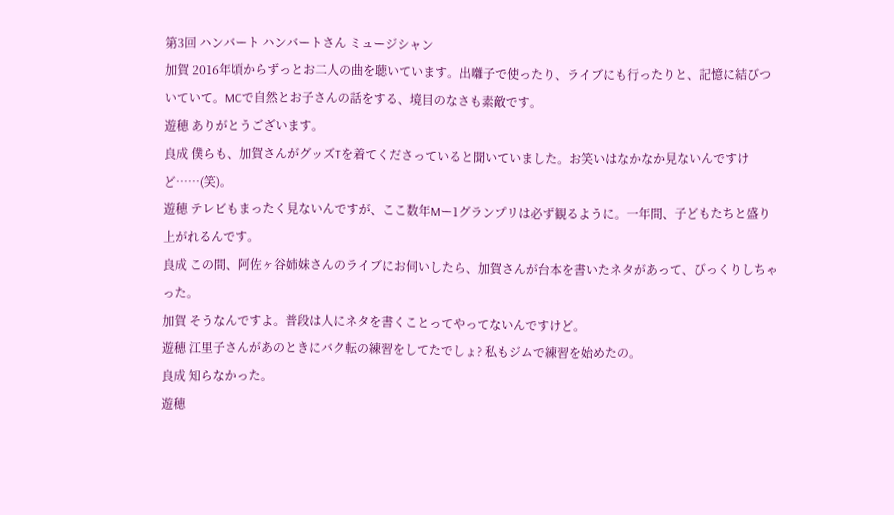第3回 ハンバート ハンバートさん ミュージシャン
加賀 2016年頃からずっとお二人の曲を聴いています。出囃子で使ったり、ライブにも行ったりと、記憶に結びついていて。MCで自然とお子さんの話をする、境目のなさも素敵です。
遊穂 ありがとうございます。
良成 僕らも、加賀さんがグッズTを着てくださっていると聞いていました。お笑いはなかなか見ないんですけど……(笑)。
遊穂 テレビもまったく見ないんですが、ここ数年Mー1グランプリは必ず観るように。一年間、子どもたちと盛り上がれるんです。
良成 この間、阿佐ヶ谷姉妹さんのライブにお伺いしたら、加賀さんが台本を書いたネタがあって、びっくりしちゃった。
加賀 そうなんですよ。普段は人にネタを書くことってやってないんですけど。
遊穂 江里子さんがあのときにバク転の練習をしてたでしょ? 私もジムで練習を始めたの。
良成 知らなかった。
遊穂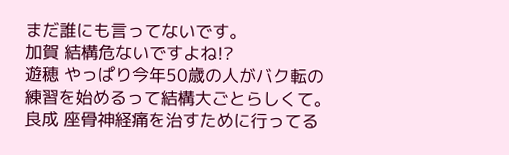まだ誰にも言ってないです。
加賀 結構危ないですよね!?
遊穂 やっぱり今年50歳の人がバク転の練習を始めるって結構大ごとらしくて。
良成 座骨神経痛を治すために行ってる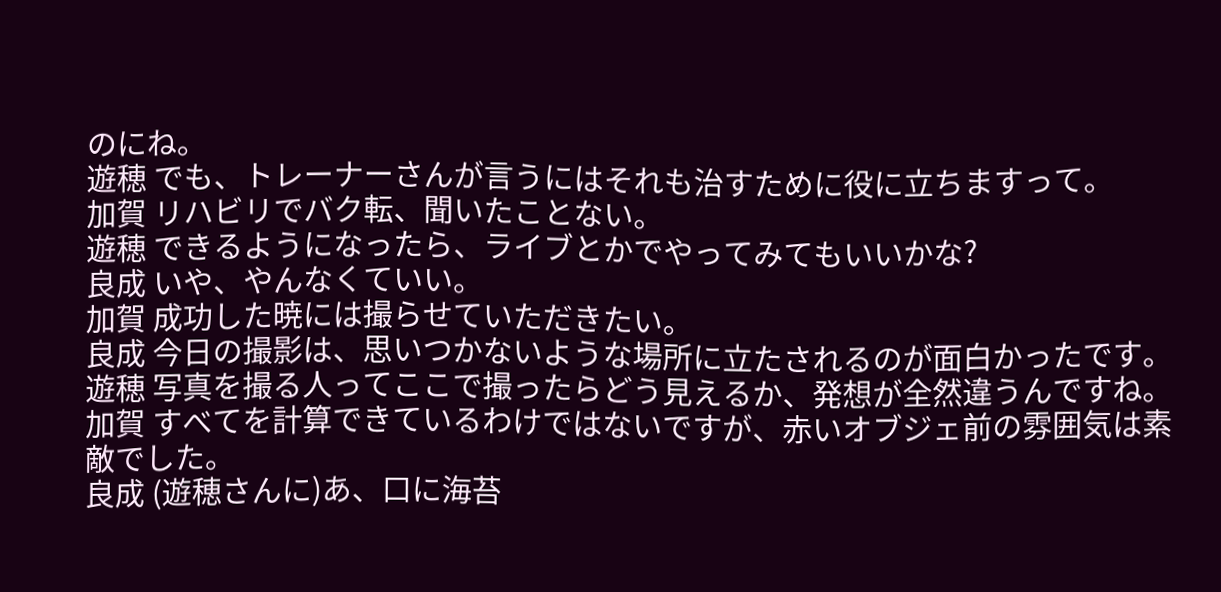のにね。
遊穂 でも、トレーナーさんが言うにはそれも治すために役に立ちますって。
加賀 リハビリでバク転、聞いたことない。
遊穂 できるようになったら、ライブとかでやってみてもいいかな?
良成 いや、やんなくていい。
加賀 成功した暁には撮らせていただきたい。
良成 今日の撮影は、思いつかないような場所に立たされるのが面白かったです。
遊穂 写真を撮る人ってここで撮ったらどう見えるか、発想が全然違うんですね。
加賀 すべてを計算できているわけではないですが、赤いオブジェ前の雰囲気は素敵でした。
良成 (遊穂さんに)あ、口に海苔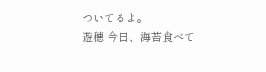ついてるよ。
遊穂 今日、海苔食べて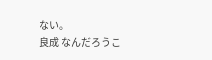ない。
良成 なんだろうこ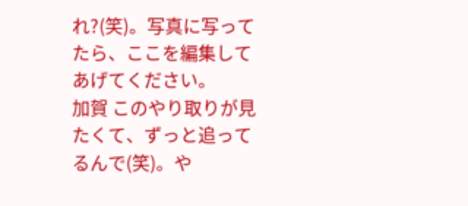れ?(笑)。写真に写ってたら、ここを編集してあげてください。
加賀 このやり取りが見たくて、ずっと追ってるんで(笑)。や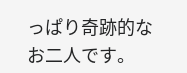っぱり奇跡的なお二人です。